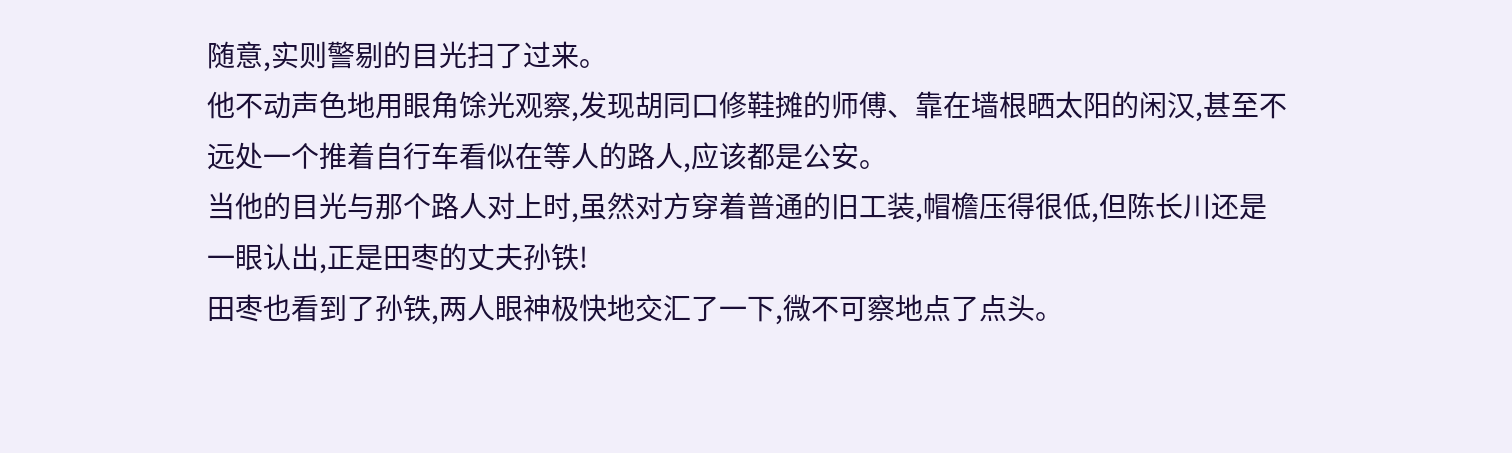随意,实则警剔的目光扫了过来。
他不动声色地用眼角馀光观察,发现胡同口修鞋摊的师傅、靠在墙根晒太阳的闲汉,甚至不远处一个推着自行车看似在等人的路人,应该都是公安。
当他的目光与那个路人对上时,虽然对方穿着普通的旧工装,帽檐压得很低,但陈长川还是一眼认出,正是田枣的丈夫孙铁!
田枣也看到了孙铁,两人眼神极快地交汇了一下,微不可察地点了点头。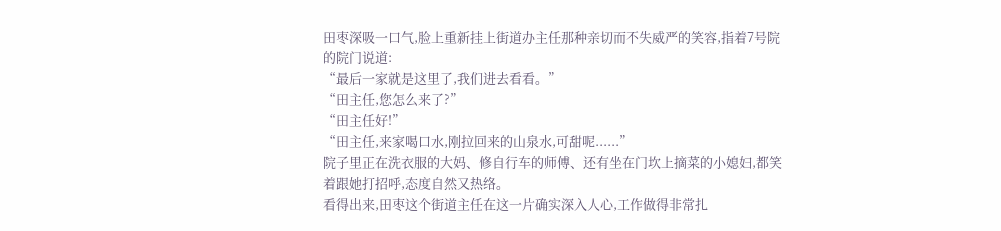田枣深吸一口气,脸上重新挂上街道办主任那种亲切而不失威严的笑容,指着7号院的院门说道:
“最后一家就是这里了,我们进去看看。”
“田主任,您怎么来了?”
“田主任好!”
“田主任,来家喝口水,刚拉回来的山泉水,可甜呢......”
院子里正在洗衣服的大妈、修自行车的师傅、还有坐在门坎上摘菜的小媳妇,都笑着跟她打招呼,态度自然又热络。
看得出来,田枣这个街道主任在这一片确实深入人心,工作做得非常扎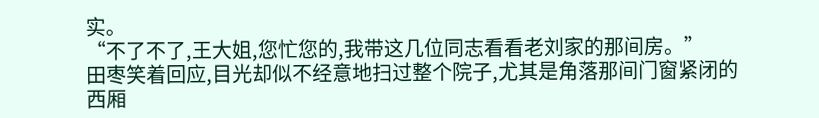实。
“不了不了,王大姐,您忙您的,我带这几位同志看看老刘家的那间房。”
田枣笑着回应,目光却似不经意地扫过整个院子,尤其是角落那间门窗紧闭的西厢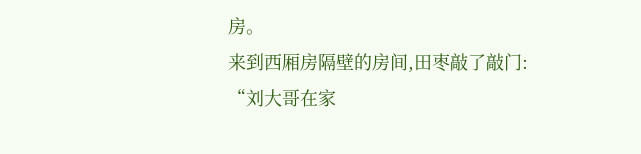房。
来到西厢房隔壁的房间,田枣敲了敲门:
“刘大哥在家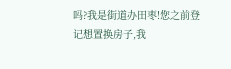吗?我是街道办田枣!您之前登记想置换房子,我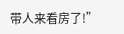带人来看房了!”